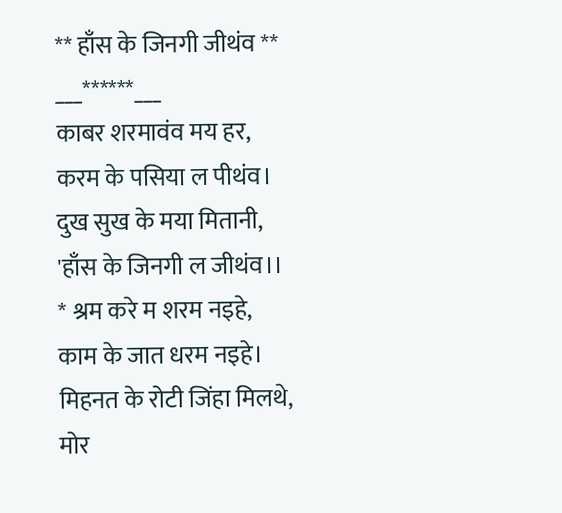** हाँस के जिनगी जीथंव **
___******___
काबर शरमावंव मय हर,
करम के पसिया ल पीथंव।
दुख सुख के मया मितानी,
'हाँस के जिनगी ल जीथंव।।
* श्रम करे म शरम नइहे,
काम के जात धरम नइहे।
मिहनत के रोटी जिंहा मिलथे,
मोर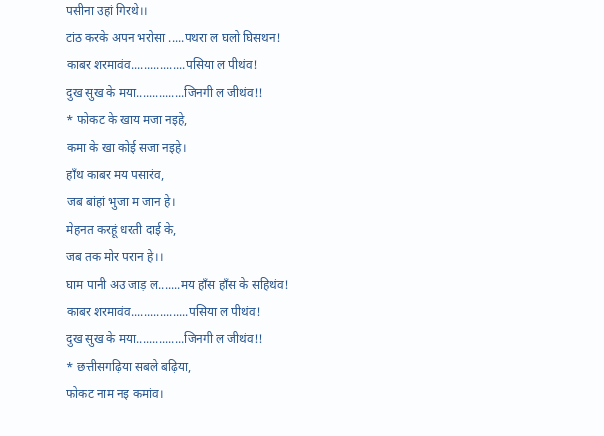पसीना उहां गिरथे।।
टांठ करके अपन भरोसा .....पथरा ल घलो घिसथन!
काबर शरमावंव.................पसिया ल पीथंव!
दुख सुख के मया...............जिनगी ल जीथंव!!
* फोकट के खाय मजा नइहे,
कमा के खा कोई सजा नइहे।
हाँथ काबर मय पसारंव,
जब बांहां भुजा म जान हे।
मेहनत करहूं धरती दाई के,
जब तक मोर परान हे।।
घाम पानी अउ जाड़ ल.......मय हाँस हाँस के सहिथंव!
काबर शरमावंव..................पसिया ल पीथंव!
दुख सुख के मया...............जिनगी ल जीथंव!!
* छत्तीसगढ़िया सबले बढ़िया,
फोकट नाम नइ कमांव।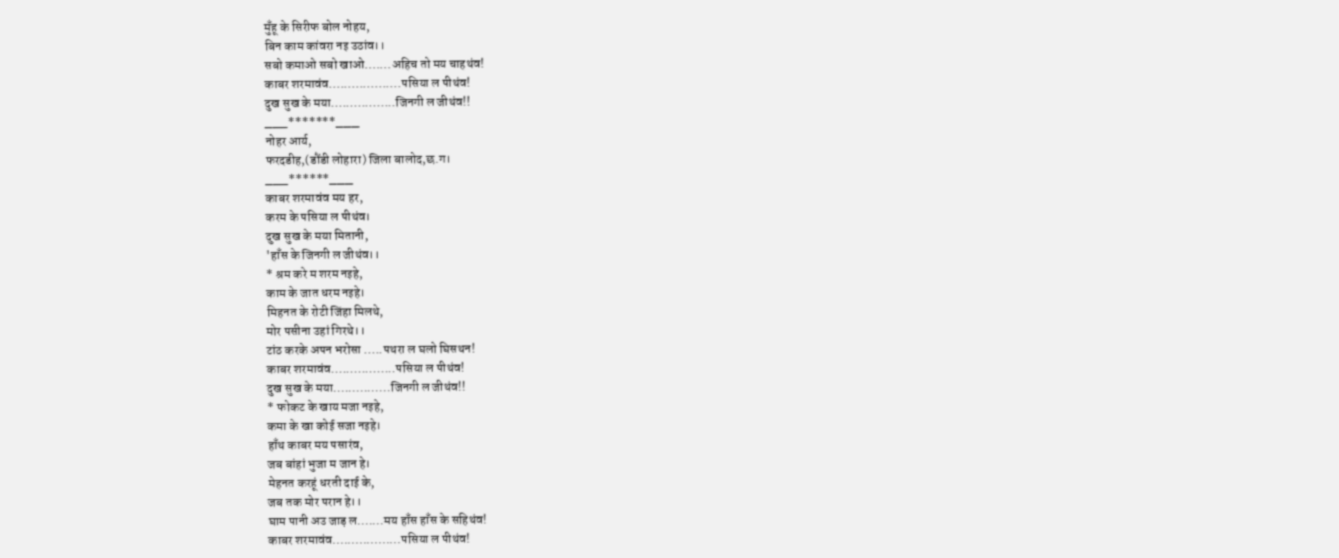मुँहू के सिरीफ बोल नोहय,
बिन काम कांवरा नइ उठांव।।
सबो कमाओ सबो खाओ.......अहिच तो मय चाहथंव!
काबर शरमावंव...................पसिया ल पीथंव!
दुख सुख के मया.................जिनगी ल जीथंव!!
___*******___
नोहर आर्य,
फरदडीह,(डौंडी लोहारा) जिला बालोद,छ.ग।
___******___
काबर शरमावंव मय हर,
करम के पसिया ल पीथंव।
दुख सुख के मया मितानी,
'हाँस के जिनगी ल जीथंव।।
* श्रम करे म शरम नइहे,
काम के जात धरम नइहे।
मिहनत के रोटी जिंहा मिलथे,
मोर पसीना उहां गिरथे।।
टांठ करके अपन भरोसा .....पथरा ल घलो घिसथन!
काबर शरमावंव.................पसिया ल पीथंव!
दुख सुख के मया...............जिनगी ल जीथंव!!
* फोकट के खाय मजा नइहे,
कमा के खा कोई सजा नइहे।
हाँथ काबर मय पसारंव,
जब बांहां भुजा म जान हे।
मेहनत करहूं धरती दाई के,
जब तक मोर परान हे।।
घाम पानी अउ जाड़ ल.......मय हाँस हाँस के सहिथंव!
काबर शरमावंव..................पसिया ल पीथंव!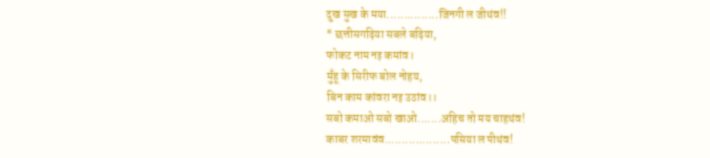दुख सुख के मया...............जिनगी ल जीथंव!!
* छत्तीसगढ़िया सबले बढ़िया,
फोकट नाम नइ कमांव।
मुँहू के सिरीफ बोल नोहय,
बिन काम कांवरा नइ उठांव।।
सबो कमाओ सबो खाओ.......अहिच तो मय चाहथंव!
काबर शरमावंव...................पसिया ल पीथंव!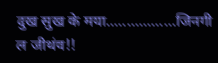दुख सुख के मया.................जिनगी ल जीथंव!!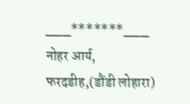___*******___
नोहर आर्य,
फरदडीह,(डौंडी लोहारा)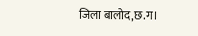जिला बालोद,छ.ग।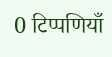0 टिप्पणियाँ